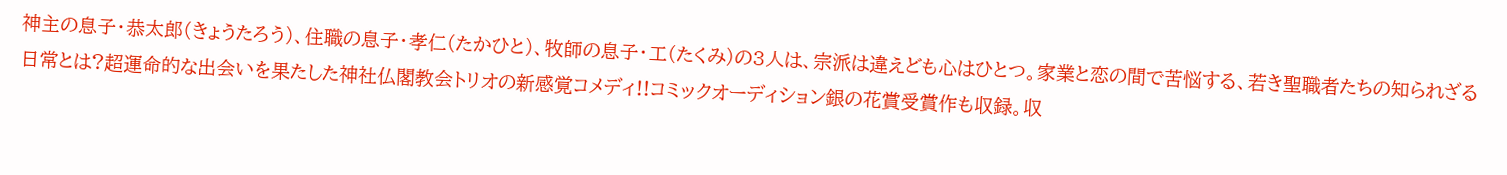神主の息子・恭太郎(きょうたろう)、住職の息子・孝仁(たかひと)、牧師の息子・工(たくみ)の3人は、宗派は違えども心はひとつ。家業と恋の間で苦悩する、若き聖職者たちの知られざる日常とは?超運命的な出会いを果たした神社仏閣教会トリオの新感覚コメディ!!コミックオーディション銀の花賞受賞作も収録。収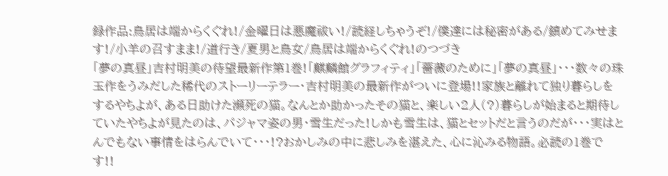録作品:鳥居は端からくぐれ!/金曜日は悪魔祓い!/読経しちゃうぞ!/僕達には秘密がある/鎮めてみせます!/小羊の召すまま!/道行き/夏男と鳥女/鳥居は端からくぐれ!のつづき
「夢の真昼」吉村明美の待望最新作第1巻!「麒麟館グラフィティ」「薔薇のために」「夢の真昼」・・・数々の珠玉作をうみだした稀代のストーリーテラー・吉村明美の最新作がついに登場!!家族と離れて独り暮らしをするやちよが、ある日助けた瀕死の猫。なんとか助かったその猫と、楽しい2人(?)暮らしが始まると期待していたやちよが見たのは、パジャマ姿の男・雪生だった!しかも雪生は、猫とセットだと言うのだが・・・実はとんでもない事情をはらんでいて・・・!?おかしみの中に悲しみを湛えた、心に沁みる物語。必読の1巻です!!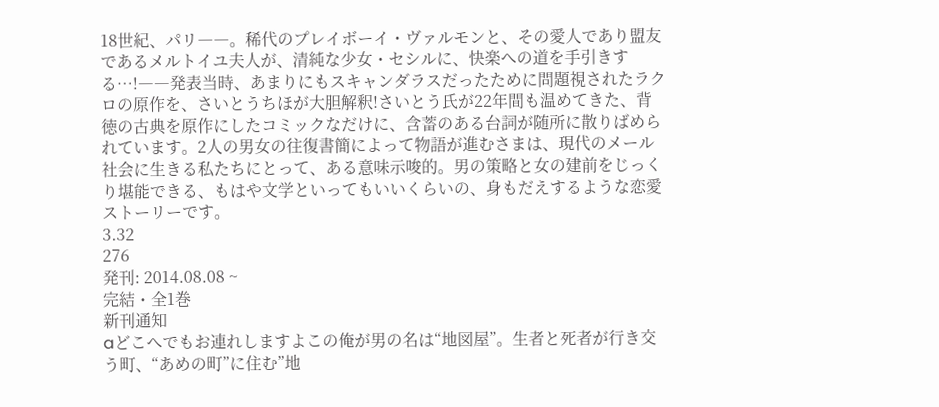18世紀、パリ――。稀代のプレイボーイ・ヴァルモンと、その愛人であり盟友であるメルトイユ夫人が、清純な少女・セシルに、快楽への道を手引きする…!――発表当時、あまりにもスキャンダラスだったために問題視されたラクロの原作を、さいとうちほが大胆解釈!さいとう氏が22年間も温めてきた、背徳の古典を原作にしたコミックなだけに、含蓄のある台詞が随所に散りばめられています。2人の男女の往復書簡によって物語が進むさまは、現代のメール社会に生きる私たちにとって、ある意味示唆的。男の策略と女の建前をじっくり堪能できる、もはや文学といってもいいくらいの、身もだえするような恋愛ストーリーです。
3.32
276
発刊: 2014.08.08 ~
完結・全1巻
新刊通知
aどこへでもお連れしますよこの俺が男の名は“地図屋”。生者と死者が行き交う町、“あめの町”に住む”地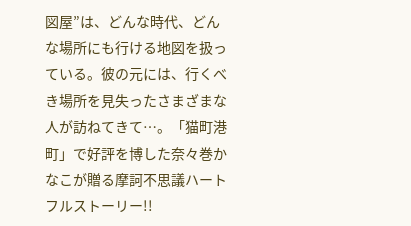図屋”は、どんな時代、どんな場所にも行ける地図を扱っている。彼の元には、行くべき場所を見失ったさまざまな人が訪ねてきて…。「猫町港町」で好評を博した奈々巻かなこが贈る摩訶不思議ハートフルストーリー!!